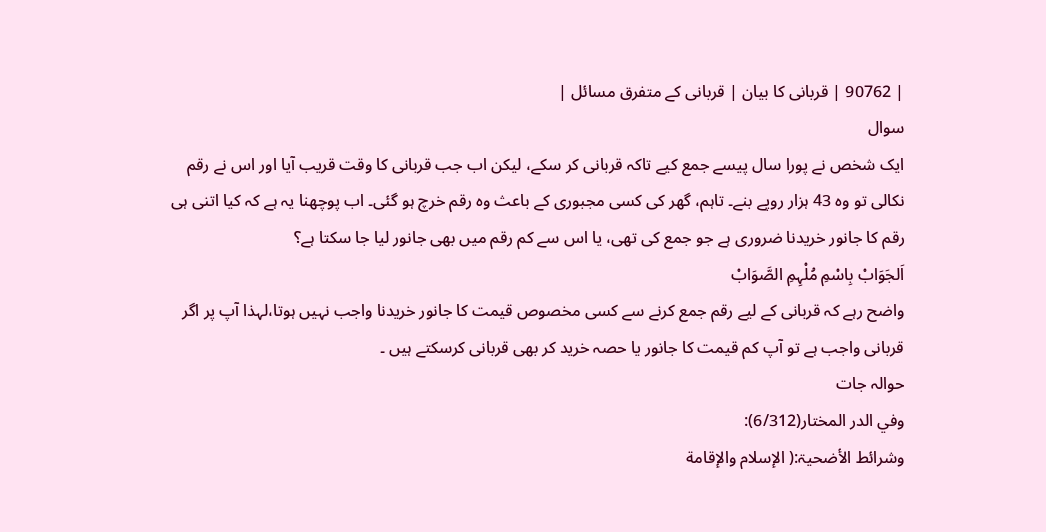| 90762 | قربانی کا بیان | قربانی کے متفرق مسائل |
سوال
ایک شخص نے پورا سال پیسے جمع کیے تاکہ قربانی کر سکے، لیکن اب جب قربانی کا وقت قریب آیا اور اس نے رقم نکالی تو وہ 43 ہزار روپے بنے۔ تاہم، گھر کی کسی مجبوری کے باعث وہ رقم خرچ ہو گئی۔ اب پوچھنا یہ ہے کہ کیا اتنی ہی رقم کا جانور خریدنا ضروری ہے جو جمع کی تھی، یا اس سے کم رقم میں بھی جانور لیا جا سکتا ہے؟
اَلجَوَابْ بِاسْمِ مُلْہِمِ الصَّوَابْ
واضح رہے کہ قربانی کے لیے رقم جمع کرنے سے کسی مخصوص قیمت کا جانور خریدنا واجب نہیں ہوتا،لہذا آپ پر اگر قربانی واجب ہے تو آپ کم قیمت کا جانور یا حصہ خرید کر بھی قربانی کرسکتے ہیں ۔
حوالہ جات
وفي الدر المختار(6/312):
وشرائط الأضحیۃ:( الإسلام والإقامة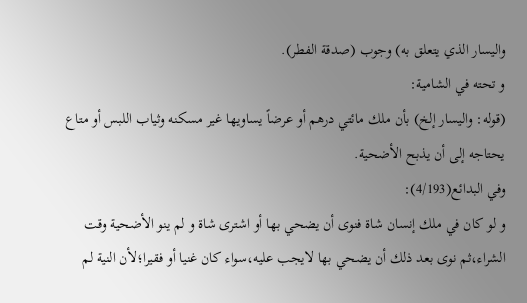واليسار الذي يتعلق به) وجوب (صدقة الفطر).
و تحته في الشامية:
(قوله: واليسار إلخ) بأن ملك مائتي درهم أو عرضاً يساويها غير مسكنه وثياب اللبس أو متاع يحتاجه إلى أن يذبح الأضحية.
وفي البدائع(4/193):
و لو كان في ملك إنسان شاة فنوى أن يضحي بها أو اشترى شاة و لم ينو الأضحية وقت الشراء،ثم نوى بعد ذلك أن يضحي بها لايجب عليه،سواء كان غنيا أو فقيرا؛لأن النية لم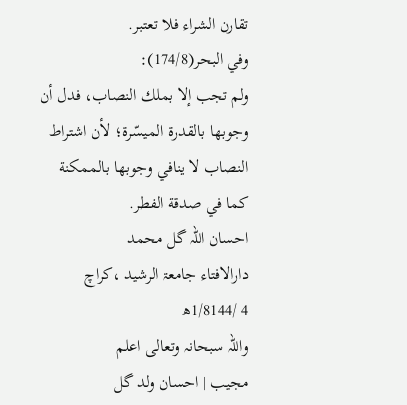تقارن الشراء فلا تعتبر.
وفي البحر(174/8):
ولم تجب إلا بملك النصاب، فدل أن وجوبها بالقدرة الميسّرة؛ لأن اشتراط النصاب لا ينافي وجوبها بالممكنة كما في صدقة الفطر.
احسان اللہ گل محمد
دارالافتاء جامعۃ الرشید ،کراچ
4 /1/8144ھ
واللہ سبحانہ وتعالی اعلم
مجیب | احسان ولد گل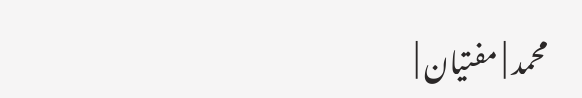محمد | مفتیان |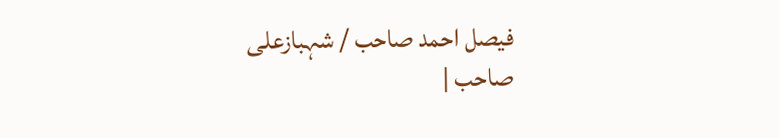فیصل احمد صاحب / شہبازعلی صاحب |